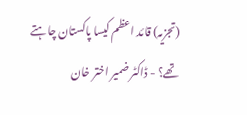(تجزیہ) قائد اعظم کیسا پاکستان چاہتے تھے؟ - ڈاکٹر ضمیر اختر خان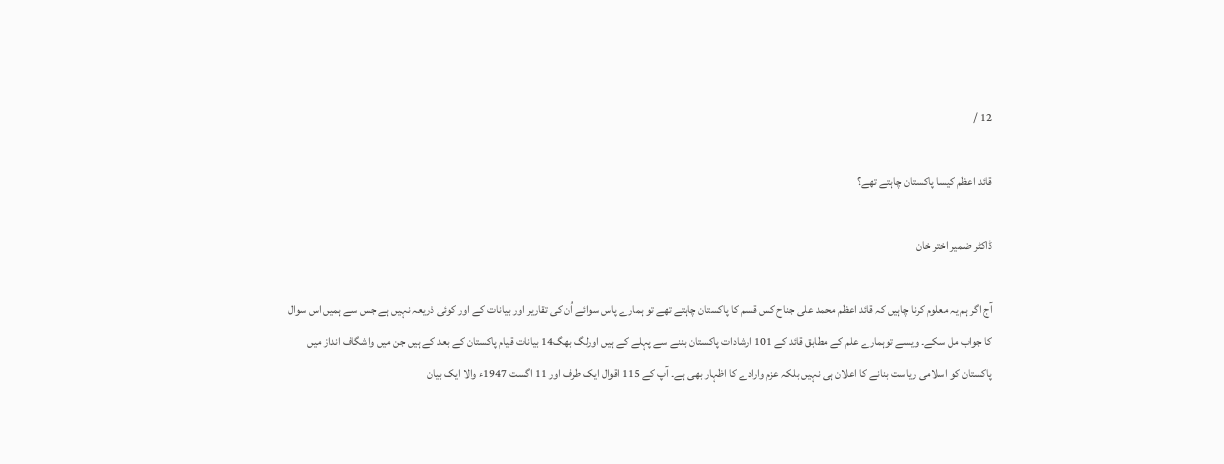12 /

قائد اعظم کیسا پاکستان چاہتے تھے؟

ڈاکٹر ضمیر اختر خان

آج اگر ہم یہ معلوم کرنا چاہیں کہ قائد اعظم محمد علی جناح کس قسم کا پاکستان چاہتے تھے تو ہمارے پاس سوائے اُن کی تقاریر اور بیانات کے اور کوئی ذریعہ نہیں ہے جس سے ہمیں اس سوال کا جواب مل سکے۔ ویسے توہمارے علم کے مطابق قائد کے 101 ارشادات پاکستان بننے سے پہلے کے ہیں اورلگ بھگ14 بیانات قیام پاکستان کے بعد کے ہیں جن میں واشگاف انداز میں پاکستان کو اسلامی ریاست بنانے کا اعلان ہی نہیں بلکہ عزم وارادے کا اظہار بھی ہے۔ آپ کے 115 اقوال ایک طرف اور 11 اگست 1947ء والا ایک بیان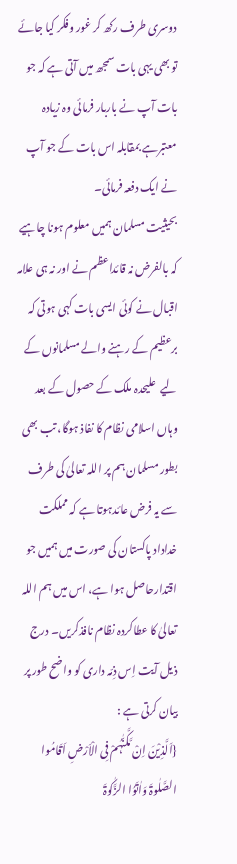دوسری طرف رکھ کر غور وفکر کیا جائے تو بھی یہی بات سمجھ میں آتی ہے کہ جو بات آپ نے باربار فرمائی وہ زیادہ معتبرہے بمقابلہ اس بات کے جو آپ نے ایک دفعہ فرمائی۔
بحیثیت مسلمان ہمیں معلوم ہونا چاہیے کہ بالفرض نہ قائداعظم نے اور نہ ہی علامہ اقبال نے کوئی ایسی بات کہی ہوتی کہ برعظیم کے رہنے والے مسلمانوں کے لیے  علیحدہ ملک کے حصول کے بعد وہاں اسلامی نظام کا نفاذ ہوگا، تب بھی بطور مسلمان ہم پر اللہ تعالیٰ کی طرف سے یہ فرض عائدہوتا ہے کہ مملکت خداداد پاکستان کی صورت میں ہمیں جو اقتدارحاصل ہوا ہے، اس میں ہم اللہ تعالیٰ کا عطاکردہ نظام نافذکریں۔ درج ذیل آیت اِس ذِمّہ داری کو واضح طور پر بیان کرتی ہے :
{اَلَّذِیْنَ اِنْ مَّکَّنّٰہُمْ فِی الْاَرْضِ اَقَامُوا الصَّلٰوۃَ وَاٰتَوُا الزَّکٰوۃَ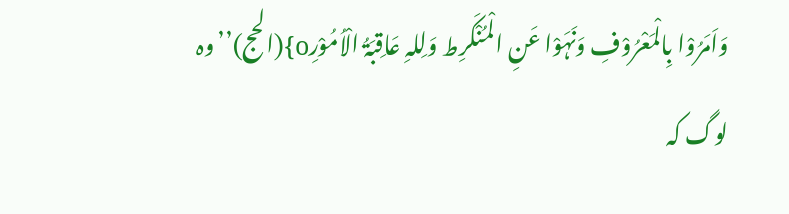وَاَمَرُوْا بِالْمَعْرُوْفِ وَنَہَوْا عَنِ الْمُنْکَرِط وَلِلہِ عَاقِبَۃُ الْاُمُوْرِo}(الحج)’’وہ لوگ کہ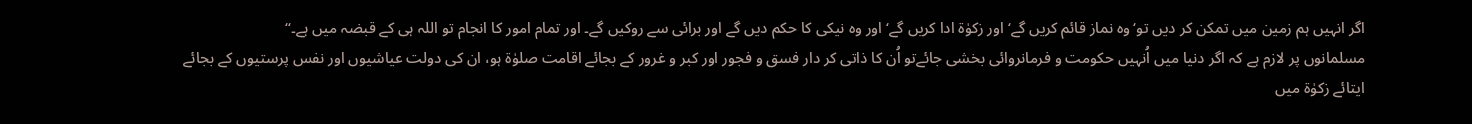اگر انہیں ہم زمین میں تمکن کر دیں تو‘وہ نماز قائم کریں گے‘اور زکوٰۃ ادا کریں گے‘اور وہ نیکی کا حکم دیں گے اور برائی سے روکیں گے۔ اور تمام امور کا انجام تو اللہ ہی کے قبضہ میں ہے۔‘‘
مسلمانوں پر لازم ہے کہ اگر دنیا میں اُنہیں حکومت و فرمانروائی بخشی جائےتو اُن کا ذاتی کر دار فسق و فجور اور کبر و غرور کے بجائے اقامت صلوٰۃ ہو، ان کی دولت عیاشیوں اور نفس پرستیوں کے بجائے ایتائے زکوٰۃ میں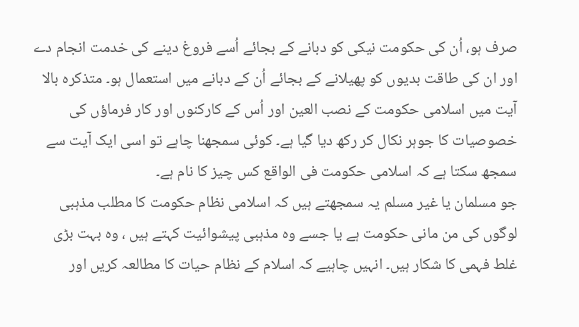صرف ہو، اُن کی حکومت نیکی کو دبانے کے بجائے اُسے فروغ دینے کی خدمت انجام دے اور ان کی طاقت بدیوں کو پھیلانے کے بجائے اُن کے دبانے میں استعمال ہو۔ متذکرہ بالا آیت میں اسلامی حکومت کے نصب العین اور اُس کے کارکنوں اور کار فرماؤں کی خصوصیات کا جوہر نکال کر رکھ دیا گیا ہے۔ کوئی سمجھنا چاہے تو اسی ایک آیت سے سمجھ سکتا ہے کہ اسلامی حکومت فی الواقع کس چیز کا نام ہے۔
جو مسلمان یا غیر مسلم یہ سمجھتے ہیں کہ اسلامی نظام حکومت کا مطلب مذہبی لوگوں کی من مانی حکومت ہے یا جسے وہ مذہبی پیشوائیت کہتے ہیں ، وہ بہت بڑی غلط فہمی کا شکار ہیں۔ انہیں چاہیے کہ اسلام کے نظام حیات کا مطالعہ کریں اور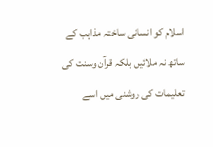اسلام کو انسانی ساختہ مذاہب کے ساتھ نہ ملائیں بلکہ قرآن وسنت کی تعلیمات کی روشنی میں اسے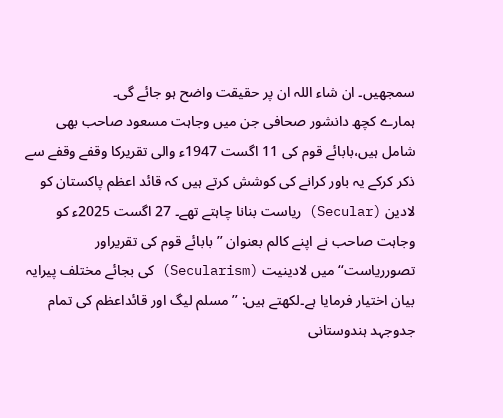سمجھیں۔ ان شاء اللہ ان پر حقیقت واضح ہو جائے گی۔
ہمارے کچھ دانشور صحافی جن میں وجاہت مسعود صاحب بھی شامل ہیں،بابائے قوم کی 11 اگست 1947ء والی تقریرکا وقفے وقفے سے ذکر کرکے یہ باور کرانے کی کوشش کرتے ہیں کہ قائد اعظم پاکستان کو لادین (Secular) ریاست بنانا چاہتے تھے۔ 27 اگست 2025ء کو وجاہت صاحب نے اپنے کالم بعنوان ’’بابائے قوم کی تقریراور تصورریاست‘‘ میں لادینیت (Secularism) کی بجائے مختلف پیرایہ بیان اختیار فرمایا ہے۔لکھتے ہیں: ’’مسلم لیگ اور قائداعظم کی تمام جدوجہد ہندوستانی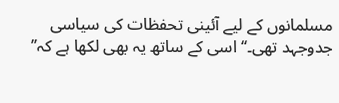مسلمانوں کے لیے آئینی تحفظات کی سیاسی جدوجہد تھی۔‘‘ اسی کے ساتھ یہ بھی لکھا ہے کہ’’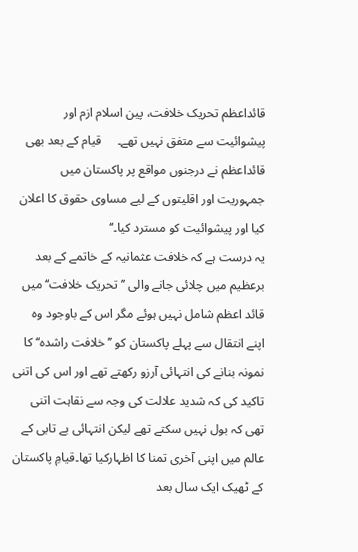قائداعظم تحریک خلافت، پین اسلام ازم اور پیشوائیت سے متفق نہیں تھے۔     قیام کے بعد بھی قائداعظم نے درجنوں مواقع پر پاکستان میں جمہوریت اور اقلیتوں کے لیے مساوی حقوق کا اعلان کیا اور پیشوائیت کو مسترد کیا۔‘‘
یہ درست ہے کہ خلافت عثمانیہ کے خاتمے کے بعد برعظیم میں چلائی جانے والی ’’تحریک خلافت‘‘میں     قائد اعظم شامل نہیں ہوئے مگر اس کے باوجود وہ اپنے انتقال سے پہلے پاکستان کو ’’خلافت راشدہ‘‘ کا نمونہ بنانے کی انتہائی آرزو رکھتے تھے اور اس کی اتنی تاکید کی کہ شدید علالت کی وجہ سے نقاہت اتنی تھی کہ بول نہیں سکتے تھے لیکن انتہائی بے تابی کے عالم میں اپنی آخری تمنا کا اظہارکیا تھا۔قیامِ پاکستان کے ٹھیک ایک سال بعد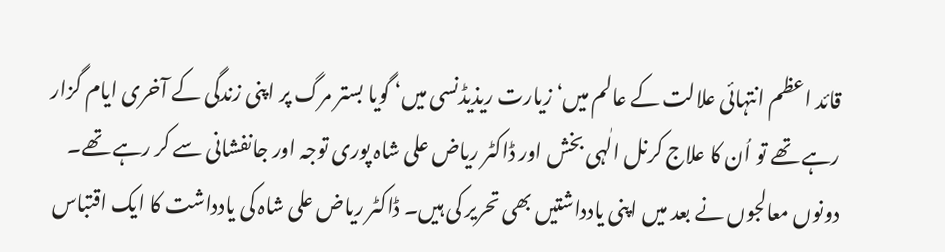قائد اعظم انتہائی علالت کے عالم میں‘ زیارت ریذیڈنسی میں‘ گویا بستر مرگ پر اپنی زندگی کے آخری ایام گزار رہے تھے تو اُن کا علاج کرنل الٰہی بخش اور ڈاکٹر ریاض علی شاہ پوری توجہ اور جانفشانی سے کر رہے تھے۔ دونوں معالجوں نے بعد میں اپنی یادداشتیں بھی تحریر کی ہیں۔ ڈاکٹر ریاض علی شاہ کی یادداشت کا ایک اقتباس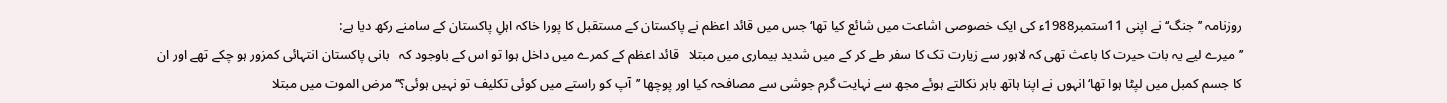روزنامہ ’’جنگ‘‘ نے اپنی 11ستمبر1988ء کی ایک خصوصی اشاعت میں شائع کیا تھا‘ جس میں قائد اعظم نے پاکستان کے مستقبل کا پورا خاکہ اہلِ پاکستان کے سامنے رکھ دیا ہے:
’’میرے لیے یہ بات حیرت کا باعث تھی کہ لاہور سے زیارت تک کا سفر طے کر کے میں شدید بیماری میں مبتلا   قائد اعظم کے کمرے میں داخل ہوا تو اس کے باوجود کہ   بانی پاکستان انتہائی کمزور ہو چکے تھے اور ان کا جسم کمبل میں لپٹا ہوا تھا‘ انہوں نے اپنا ہاتھ باہر نکالتے ہوئے مجھ سے نہایت گرم جوشی سے مصافحہ کیا اور پوچھا ’’آپ کو راستے میں کوئی تکلیف تو نہیں ہوئی؟‘‘ مرض الموت میں مبتلا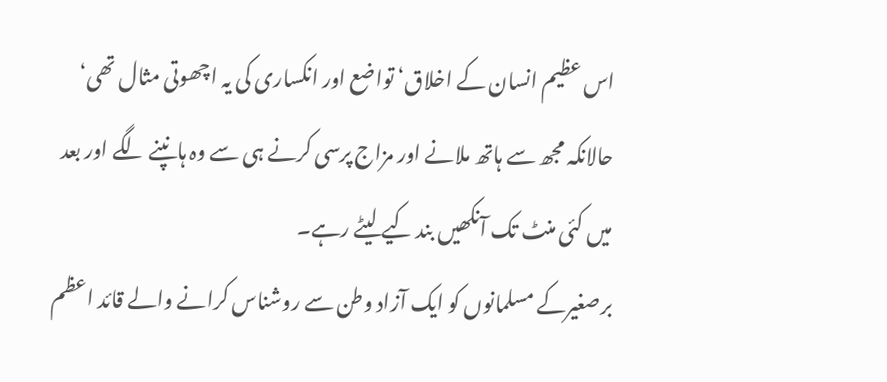اس عظیم انسان کے اخلاق‘ تواضع اور انکساری کی یہ اچھوتی مثال تھی‘ حالانکہ مجھ سے ہاتھ ملانے اور مزاج پرسی کرنے ہی سے وہ ہانپنے لگے اور بعد میں کئی منٹ تک آنکھیں بند کیے لیٹے رہے۔
برصغیرکے مسلمانوں کو ایک آزاد وطن سے روشناس کرانے والے قائد اعظم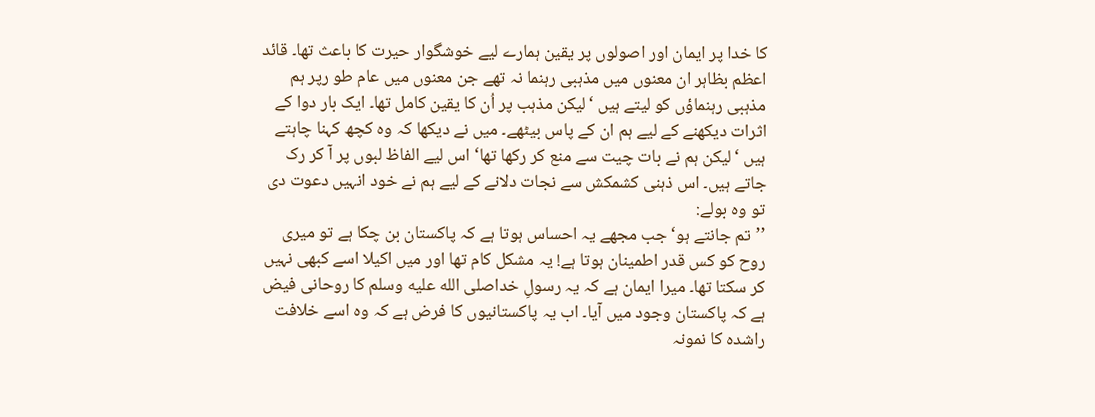کا خدا پر ایمان اور اصولوں پر یقین ہمارے لیے خوشگوار حیرت کا باعث تھا۔ قائد اعظم بظاہر ان معنوں میں مذہبی رہنما نہ تھے جن معنوں میں عام طو رپر ہم مذہبی رہنماؤں کو لیتے ہیں ‘لیکن مذہب پر اُن کا یقین کامل تھا۔ ایک بار دوا کے اثرات دیکھنے کے لیے ہم ان کے پاس بیٹھے۔ میں نے دیکھا کہ وہ کچھ کہنا چاہتے ہیں ‘لیکن ہم نے بات چیت سے منع کر رکھا تھا‘ اس لیے الفاظ لبوں پر آ کر رک جاتے ہیں۔ اس ذہنی کشمکش سے نجات دلانے کے لیے ہم نے خود انہیں دعوت دی تو وہ بولے:
’’تم جانتے ہو‘ جب مجھے یہ احساس ہوتا ہے کہ پاکستان بن چکا ہے تو میری روح کو کس قدر اطمینان ہوتا ہے! یہ مشکل کام تھا اور میں اکیلا اسے کبھی نہیں کر سکتا تھا۔ میرا ایمان ہے کہ یہ رسولِ خداصلى الله عليه وسلم کا روحانی فیض ہے کہ پاکستان وجود میں آیا۔ اب یہ پاکستانیوں کا فرض ہے کہ وہ اسے خلافت راشدہ کا نمونہ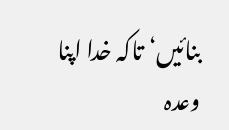بنائیں‘تاکہ خدا اپنا وعدہ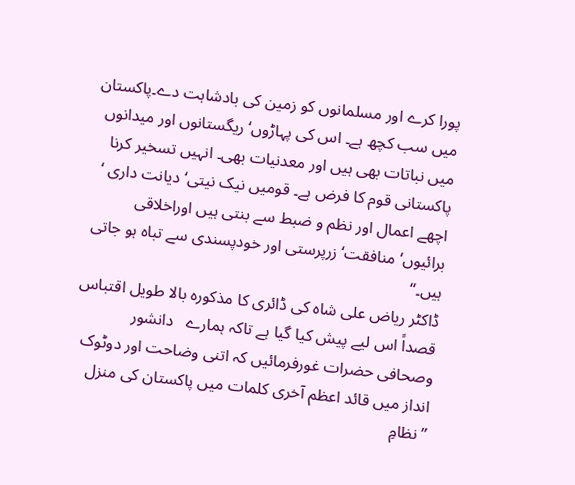پورا کرے اور مسلمانوں کو زمین کی بادشاہت دے۔پاکستان میں سب کچھ ہے۔ اس کی پہاڑوں‘ ریگستانوں اور میدانوں میں نباتات بھی ہیں اور معدنیات بھی۔ انہیں تسخیر کرنا پاکستانی قوم کا فرض ہے۔ قومیں نیک نیتی‘ دیانت داری ‘ اچھے اعمال اور نظم و ضبط سے بنتی ہیں اوراخلاقی برائیوں‘ منافقت‘ زرپرستی اور خودپسندی سے تباہ ہو جاتی ہیں۔‘‘
ڈاکٹر ریاض علی شاہ کی ڈائری کا مذکورہ بالا طویل اقتباس قصداً اس لیے پیش کیا گیا ہے تاکہ ہمارے   دانشور وصحافی حضرات غورفرمائیں کہ اتنی وضاحت اور دوٹوک انداز میں قائد اعظم آخری کلمات میں پاکستان کی منزل ’’نظامِ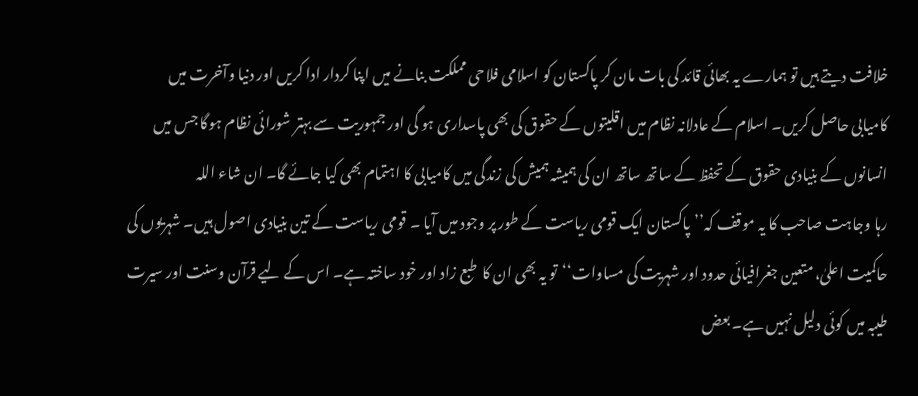خلافت دیتے ہیں تو ہمارے یہ بھائی قائد کی بات مان کر پاکستان کو اسلامی فلاحی مملکت بنانے میں اپنا کردار ادا کریں اور دنیا وآخرت میں کامیابی حاصل کریں۔ اسلام کے عادلانہ نظام میں اقلیتوں کے حقوق کی بھی پاسداری ہو گی اور جمہوریت سے بہتر شورائی نظام ہوگا جس میں انسانوں کے بنیادی حقوق کے تحفظ کے ساتھ ساتھ ان کی ہمیشہ ہمیش کی زندگی میں کامیابی کا اہتمام بھی کیا جائے گا۔ ان شاء اللہ
رہا وجاہت صاحب کا یہ موقف کہ’’پاکستان ایک قومی ریاست کے طور پر وجود میں آیا ۔ قومی ریاست کے تین بنیادی اصول ہیں۔ شہریوں کی حاکمیت اعلیٰ، متعین جغرافیائی حدود اور شہریت کی مساوات‘‘تو یہ بھی ان کا  طبع زاد اور خود ساختہ ہے۔ اس کے لیے قرآن وسنت اور سیرت طیبہ میں کوئی دلیل نہیں ہے۔ بعض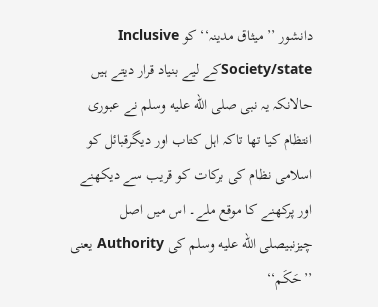دانشور ’’میثاق مدینہ‘‘ کو Inclusive Society/stateکے لیے بنیاد قرار دیتے ہیں حالانکہ یہ نبی صلى الله عليه وسلم نے عبوری انتظام کیا تھا تاکہ اہل کتاب اور دیگرقبائل کو اسلامی نظام کی برکات کو قریب سے دیکھنے اور پرکھنے کا موقع ملے۔ اس میں اصل چیزنبیصلى الله عليه وسلم کی Authority یعنی ’’حَکَم‘‘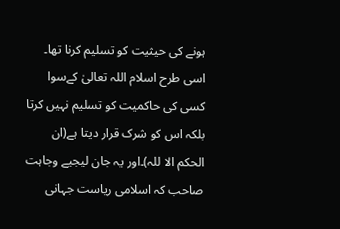ہونے کی حیثیت کو تسلیم کرنا تھا۔ اسی طرح اسلام اللہ تعالیٰ کےسوا کسی کی حاکمیت کو تسلیم نہیں کرتا بلکہ اس کو شرک قرار دیتا ہے(ان الحکم الا للہ)۔اور یہ جان لیجیے وجاہت صاحب کہ اسلامی ریاست جہانی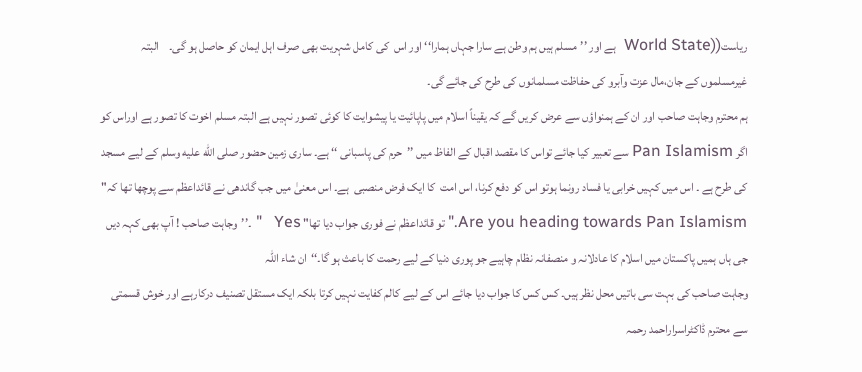ریاست((World State  ہے اور ’’مسلم ہیں ہم وطن ہے سارا جہاں ہمارا‘‘ اور اس  کی کامل شہریت بھی صرف اہل ایمان کو حاصل ہو گی۔    البتہ غیرمسلموں کے جان،مال عزت وآبرو کی حفاظت مسلمانوں کی طرح کی جائے گی۔
ہم محترم وجاہت صاحب اور ان کے ہمنواؤں سے عرض کریں گے کہ یقیناً اسلام میں پاپائیت یا پیشوایت کا کوئی تصور نہیں ہے البتہ مسلم اخوت کا تصور ہے اوراس کو اگر Pan Islamism سے تعبیر کیا جائے تواس کا مقصد اقبال کے الفاظ میں ’’حرم کی پاسبانی ‘‘ ہے۔ ساری زمین حضور صلى الله عليه وسلم کے لیے مسجد کی طرح ہے ۔ اس میں کہیں خرابی یا فساد رونما ہوتو اس کو دفع کرنا، اس امت  کا ایک فرض منصبی  ہے۔ اس معنیٰ میں جب گاندھی نے قائداعظم سے پوچھا تھا کہ" Are you heading towards Pan Islamism." تو قائداعظم نے فوری جواب دیا تھا" Yes   " ۔’’وجاہت صاحب ! آپ بھی کہہ دیں جی ہاں ہمیں پاکستان میں اسلام کا عادلانہ و منصفانہ نظام چاہیے جو پوری دنیا کے لیے رحمت کا باعث ہو گا۔‘‘ان شاء اللہ
وجاہت صاحب کی بہت سی باتیں محل نظر ہیں۔ کس کس کا جواب دیا جائے اس کے لیے کالم کفایت نہیں کرتا بلکہ ایک مستقل تصنیف درکارہے اور خوش قسمتی سے محترم ڈاکٹراسراراحمد رحمہ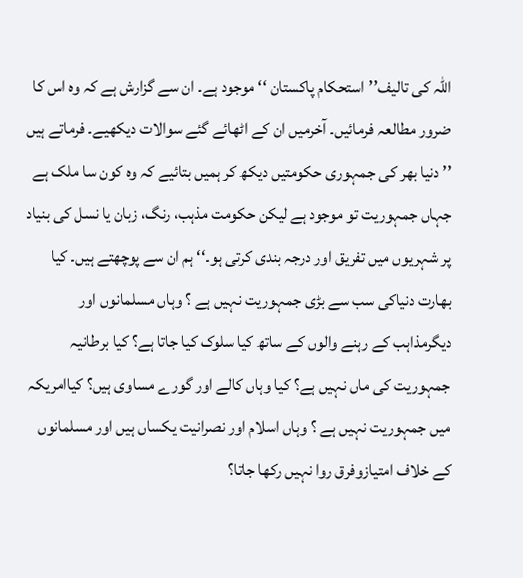اللہ کی تالیف’’استحکام پاکستان ‘‘ موجود ہے۔ ان سے گزارش ہے کہ وہ اس کا ضرور مطالعہ فرمائیں۔ آخرمیں ان کے اٹھائے گئے سوالات دیکھیے۔ فرماتے ہیں ’’ دنیا بھر کی جمہوری حکومتیں دیکھ کر ہمیں بتائیے کہ وہ کون سا ملک ہے جہاں جمہوریت تو موجود ہے لیکن حکومت مذہب، رنگ، زبان یا نسل کی بنیاد پر شہریوں میں تفریق اور درجہ بندی کرتی ہو۔‘‘ ہم ان سے پوچھتے ہیں۔ کیا بھارت دنیاکی سب سے بڑی جمہوریت نہیں ہے ؟ وہاں مسلمانوں اور دیگرمذاہب کے رہنے والوں کے ساتھ کیا سلوک کیا جاتا ہے؟ کیا برطانیہ جمہوریت کی ماں نہیں ہے؟ کیا وہاں کالے اور گورے مساوی ہیں؟ کیاامریکہ میں جمہوریت نہیں ہے ؟ وہاں اسلام اور نصرانیت یکساں ہیں اور مسلمانوں کے خلاف امتیازوفرق روا نہیں رکھا جاتا؟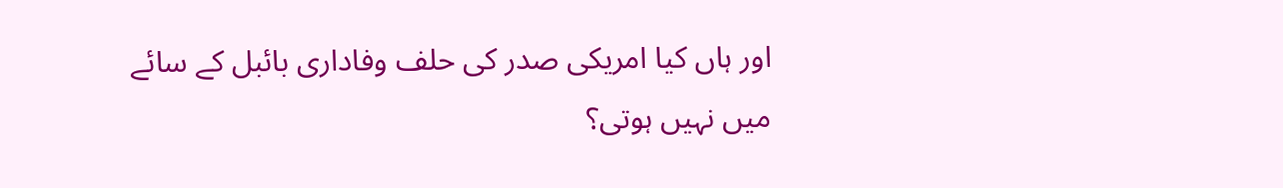اور ہاں کیا امریکی صدر کی حلف وفاداری بائبل کے سائے میں نہیں ہوتی؟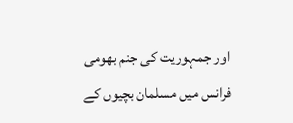اور جمہوریت کی جنم بھومی فرانس میں مسلمان بچیوں کے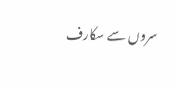سروں سے سکارف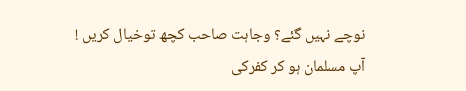نوچے نہیں گئے؟ وجاہت صاحب کچھ توخیال کریں ! آپ مسلمان ہو کر کفرکی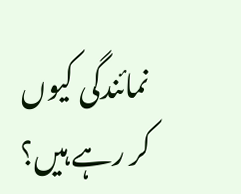نمائندگی کیوں کر رہے ہیں؟